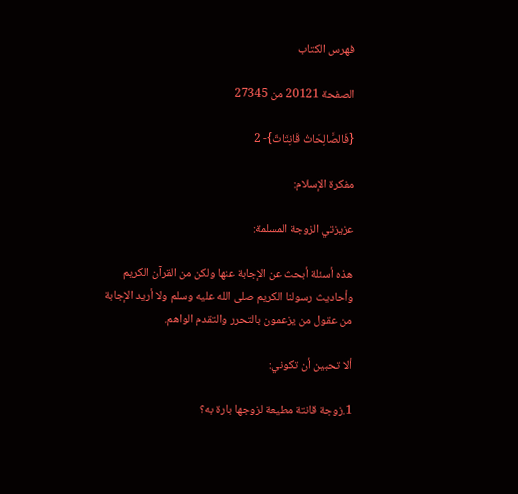فهرس الكتاب

الصفحة 20121 من 27345

{فَالصَّالِحَاتُ قَانِتَاتٌ}- 2

مفكرة الإسلام:

عزيزتي الزوجة المسلمة:

هذه أسئلة أبحث عن الإجابة عنها ولكن من القرآن الكريم وأحاديث رسولنا الكريم صلى الله عليه وسلم ولا أريد الإجابة من عقول من يزعمون بالتحرر والتقدم الواهم.

ألا تحبين أن تكوني:

1.زوجة قانتة مطيعة لزوجها بارة به؟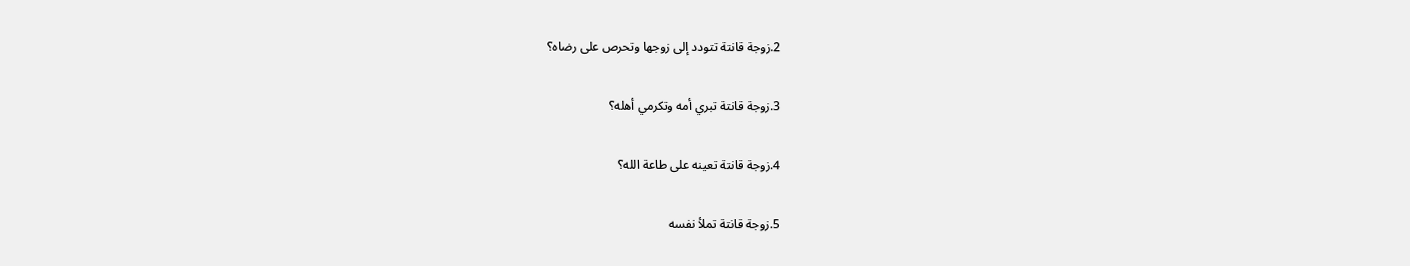2.زوجة قانتة تتودد إلى زوجها وتحرص على رضاه؟

3.زوجة قانتة تبري أمه وتكرمي أهله؟

4.زوجة قانتة تعينه على طاعة الله؟

5.زوجة قانتة تملأ نفسه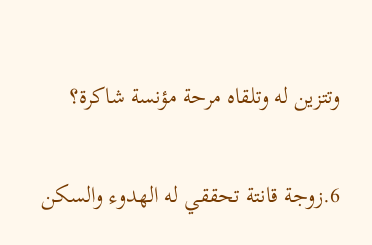وتتزين له وتلقاه مرحة مؤنسة شاكرة؟

6.زوجة قانتة تحققي له الهدوء والسكن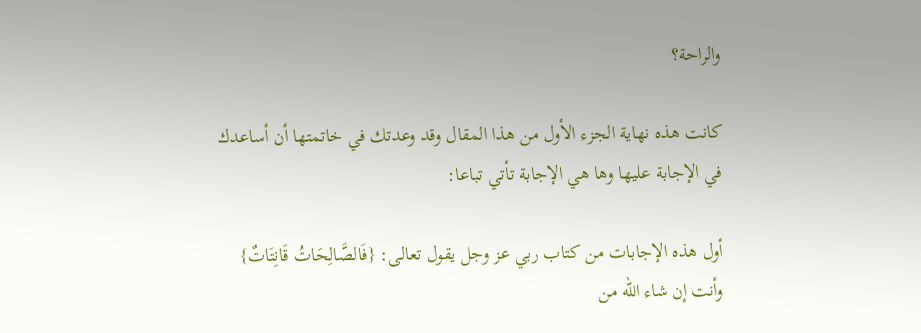والراحة؟

كانت هذه نهاية الجزء الأول من هذا المقال وقد وعدتك في خاتمتها أن أساعدك في الإجابة عليها وها هي الإجابة تأتي تباعا:

أول هذه الإجابات من كتاب ربي عز وجل يقول تعالى: {فَالصَّالِحَاتُ قَانِتَاتٌ} وأنت إن شاء الله من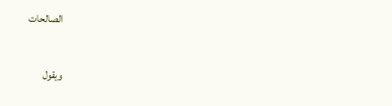الصالحات

ويقول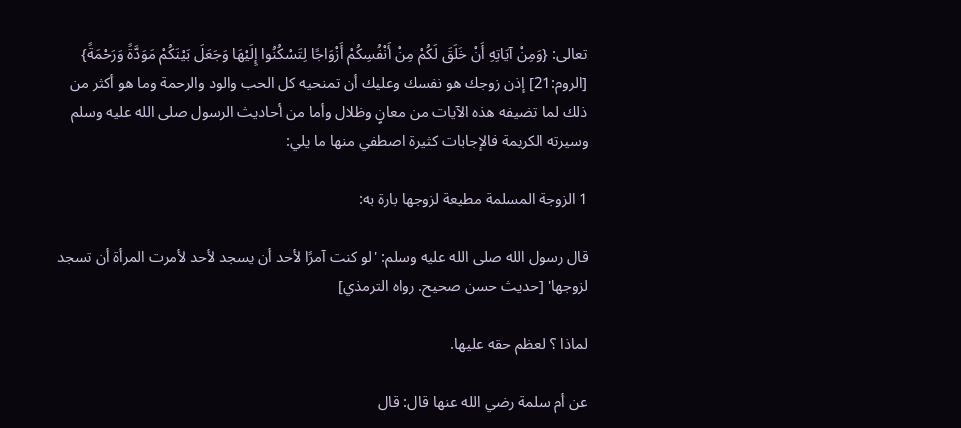تعالى: {وَمِنْ آيَاتِهِ أَنْ خَلَقَ لَكُمْ مِنْ أَنْفُسِكُمْ أَزْوَاجًا لِتَسْكُنُوا إِلَيْهَا وَجَعَلَ بَيْنَكُمْ مَوَدَّةً وَرَحْمَةً} [الروم:21] إذن زوجك هو نفسك وعليك أن تمنحيه كل الحب والود والرحمة وما هو أكثر من ذلك لما تضيفه هذه الآيات من معانٍ وظلال وأما من أحاديث الرسول صلى الله عليه وسلم وسيرته الكريمة فالإجابات كثيرة اصطفي منها ما يلي:

1 الزوجة المسلمة مطيعة لزوجها بارة به:

قال رسول الله صلى الله عليه وسلم: 'لو كنت آمرًا لأحد أن يسجد لأحد لأمرت المرأة أن تسجد لزوجها' [حديث حسن صحيح. رواه الترمذي]

لماذا ؟ لعظم حقه عليها.

عن أم سلمة رضي الله عنها قال: قال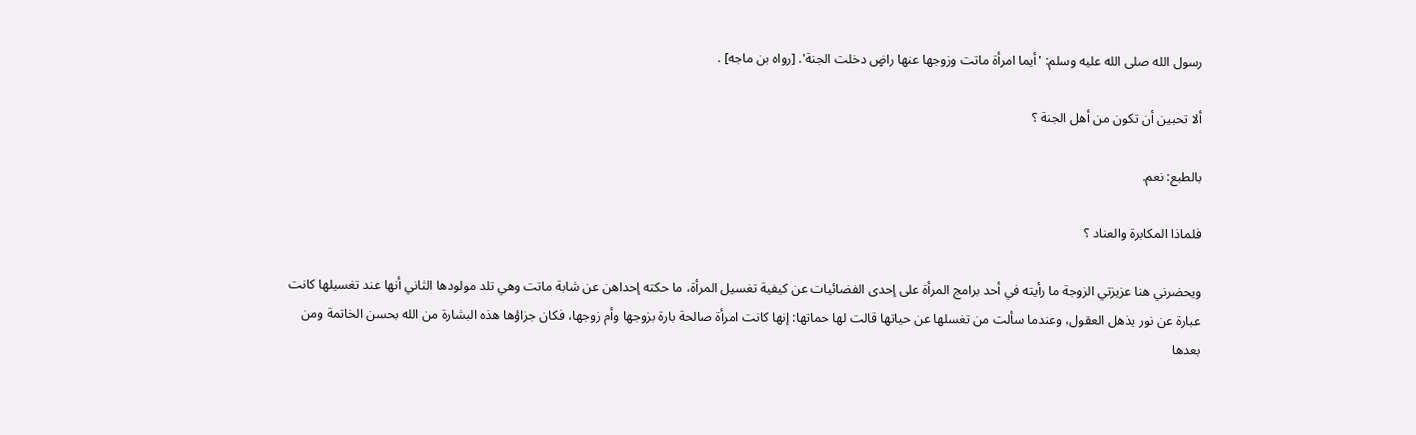رسول الله صلى الله عليه وسلم: 'أيما امرأة ماتت وزوجها عنها راضٍ دخلت الجنة'. [رواه بن ماجه] .

ألا تحبين أن تكون من أهل الجنة ؟

بالطبع: نعم.

فلماذا المكابرة والعناد ؟

ويحضرني هنا عزيزتي الزوجة ما رأيته في أحد برامج المرأة على إحدى الفضائيات عن كيفية تغسيل المرأة، ما حكته إحداهن عن شابة ماتت وهي تلد مولودها الثاني أنها عند تغسيلها كانت عبارة عن نور يذهل العقول، وعندما سألت من تغسلها عن حياتها قالت لها حماتها: إنها كانت امرأة صالحة بارة بزوجها وأم زوجها، فكان جزاؤها هذه البشارة من الله بحسن الخاتمة ومن بعدها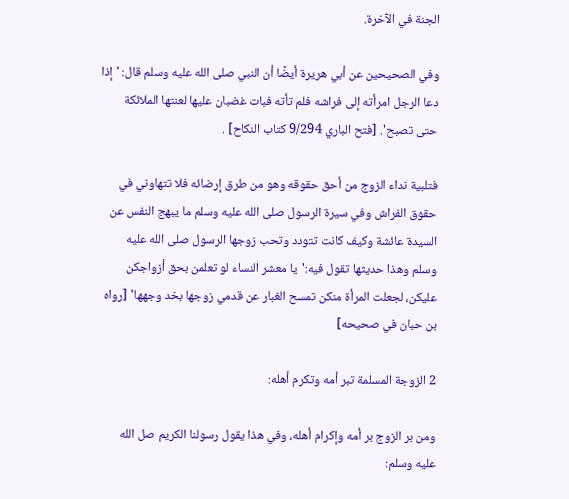الجنة في الآخرة.

وفي الصحيحين عن أبي هريرة أيضًا أن النبي صلى الله عليه وسلم قال: 'إذا دعا الرجل امرأته إلى فراشه فلم تأته فبات غضبان عليها لعنتها الملائكة حتى تصبح'. [فتح الباري 9/294 كتاب النكاح] .

فتلبية نداء الزوج من أحق حقوقه وهو من طرق إرضائه فلا تتهاوني في حقوق الفراش وفي سيرة الرسول صلى الله عليه وسلم ما يبهج النفس عن السيدة عائشة وكيف كانت تتودد وتحب زوجها الرسول صلى الله عليه وسلم وهذا حديثها تقول فيه:'يا معشر النساء لو تعلمن بحق أزواجكن عليكن، لجعلت المرأة منكن تمسح الغبار عن قدمي زوجها بخد وجهها' [رواه بن حبان في صحيحه]

2 الزوجة المسلمة تبر أمه وتكرم أهله:

ومن بر الزوج بر أمه وإكرام أهله، وفي هذا يقول رسولنا الكريم صل الله عليه وسلم: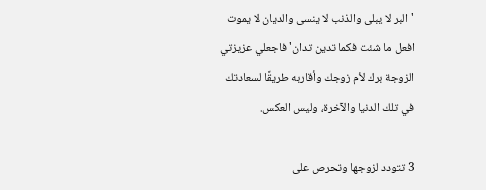'البر لا يبلى والذنب لا ينسى والديان لا يموت افعل ما شئت فكما تدين تدان' فاجعلي عزيزتي الزوجة برك لأم زوجك وأقاربه طريقًا لسعادتك في تلك الدنيا والآخرة، وليس العكس.

3 تتودد لزوجها وتحرص على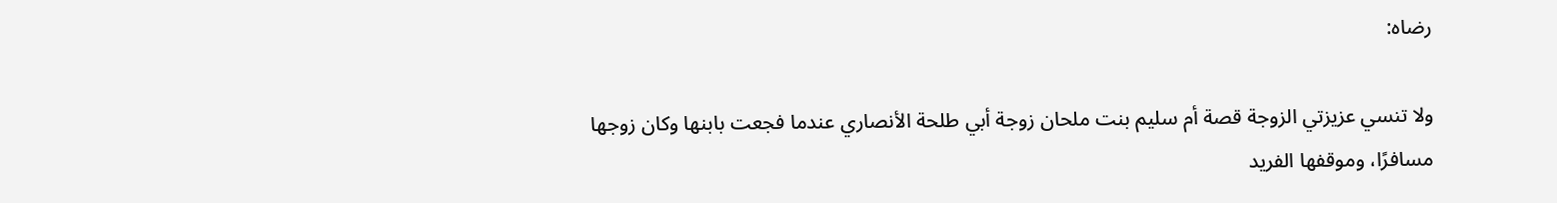رضاه:

ولا تنسي عزيزتي الزوجة قصة أم سليم بنت ملحان زوجة أبي طلحة الأنصاري عندما فجعت بابنها وكان زوجها مسافرًا، وموقفها الفريد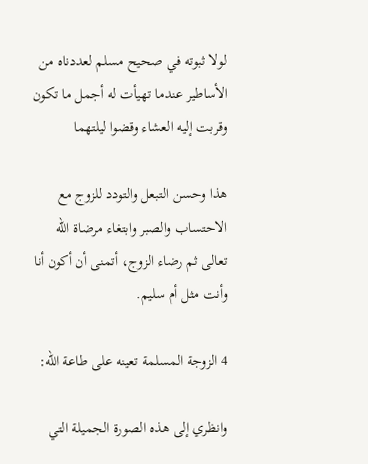لولا ثبوته في صحيح مسلم لعددناه من الأساطير عندما تهيأت له أجمل ما تكون وقربت إليه العشاء وقضوا ليلتهما

هذا وحسن التبعل والتودد للزوج مع الاحتساب والصبر وابتغاء مرضاة الله تعالى ثم رضاء الزوج، أتمنى أن أكون أنا وأنت مثل أم سليم.

4 الزوجة المسلمة تعينه على طاعة الله:

وانظري إلى هذه الصورة الجميلة التي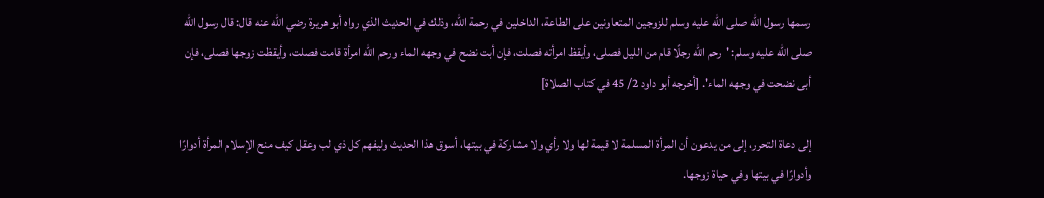رسمها رسول الله صلى الله عليه وسلم للزوجين المتعاونين على الطاعة، الداخلين في رحمة الله، وذلك في الحديث الذي رواه أبو هريرة رضي الله عنه قال: قال رسول الله صلى الله عليه وسلم: 'رحم الله رجلًا قام من الليل فصلى، وأيقظ امرأته فصلت، فإن أبت نضح في وجهه الماء ورحم الله امرأة قامت فصلت، وأيقظت زوجها فصلى، فإن أبى نضحت في وجهه الماء'. [أخرجه أبو داود 2/ 45 في كتاب الصلاة]

إلى دعاة التحرر، إلى من يدعون أن المرأة المسلمة لا قيمة لها ولا رأي ولا مشاركة في بيتها، أسوق هذا الحديث وليفهم كل ذي لب وعقل كيف منح الإسلام المرأة أدوارًا وأدوارًا في بيتها وفي حياة زوجها.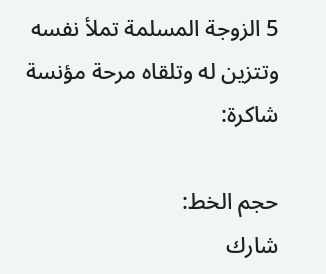5 الزوجة المسلمة تملأ نفسه وتتزين له وتلقاه مرحة مؤنسة شاكرة:

حجم الخط:
شارك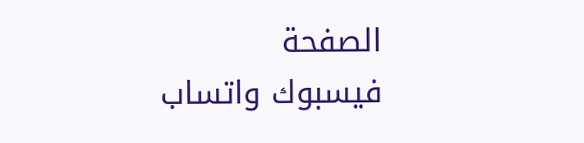الصفحة
فيسبوك واتساب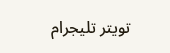تويتر تليجرام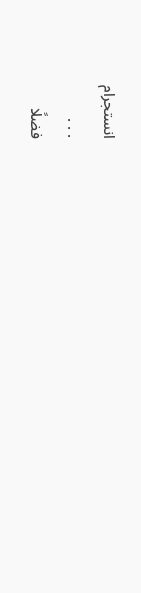انستجرام
. . .
فضلًا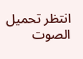انتظر تحميل الصوت